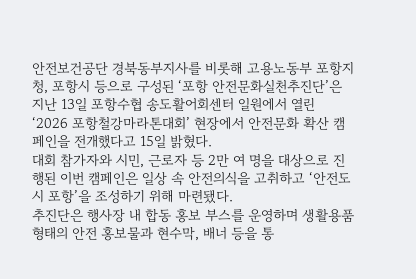안전보건공단 경북동부지사를 비롯해 고용노동부 포항지청, 포항시 등으로 구성된 ‘포항 안전문화실천추진단’은 지난 13일 포항수협 송도활어회센터 일원에서 열린 ‘2026 포항철강마라톤대회’ 현장에서 안전문화 확산 캠페인을 전개했다고 15일 밝혔다.
대회 참가자와 시민, 근로자 등 2만 여 명을 대상으로 진행된 이번 캠페인은 일상 속 안전의식을 고취하고 ‘안전도시 포항’을 조성하기 위해 마련됐다.
추진단은 행사장 내 합동 홍보 부스를 운영하며 생활용품 형태의 안전 홍보물과 현수막, 배너 등을 통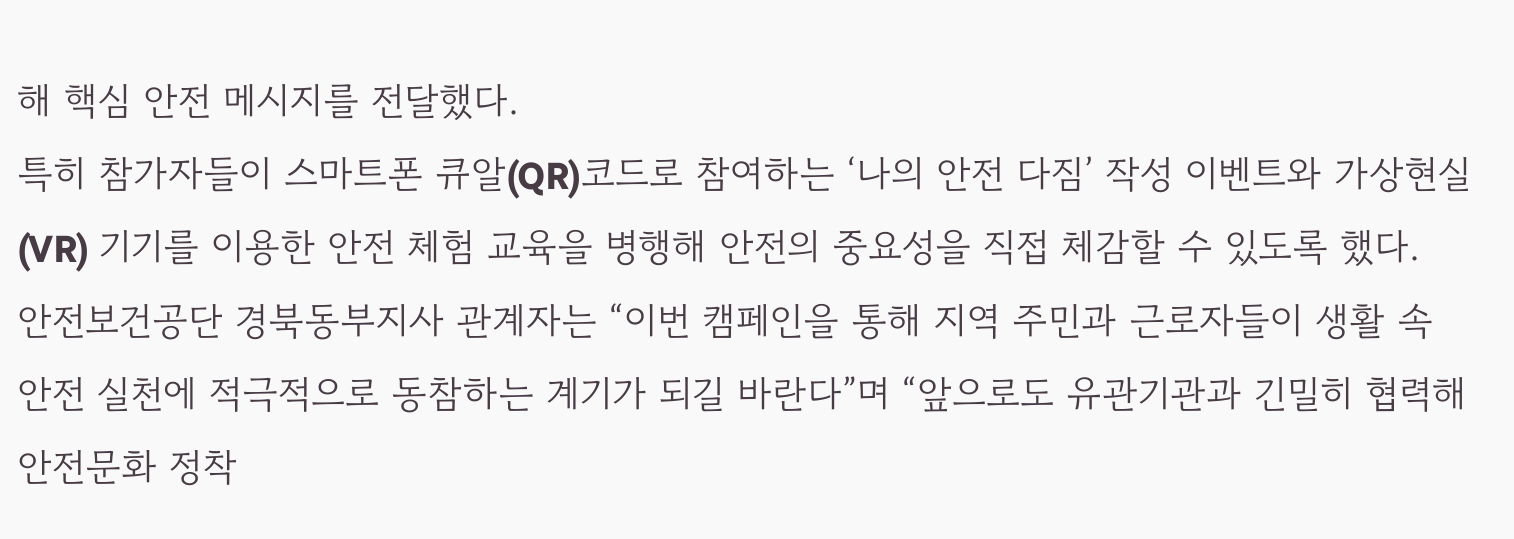해 핵심 안전 메시지를 전달했다.
특히 참가자들이 스마트폰 큐알(QR)코드로 참여하는 ‘나의 안전 다짐’ 작성 이벤트와 가상현실(VR) 기기를 이용한 안전 체험 교육을 병행해 안전의 중요성을 직접 체감할 수 있도록 했다.
안전보건공단 경북동부지사 관계자는 “이번 캠페인을 통해 지역 주민과 근로자들이 생활 속 안전 실천에 적극적으로 동참하는 계기가 되길 바란다”며 “앞으로도 유관기관과 긴밀히 협력해 안전문화 정착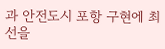과 안전도시 포항 구현에 최선을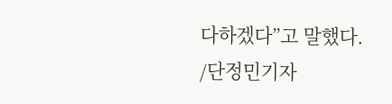다하겠다”고 말했다.
/단정민기자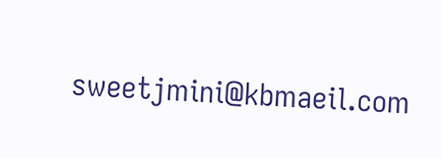sweetjmini@kbmaeil.com